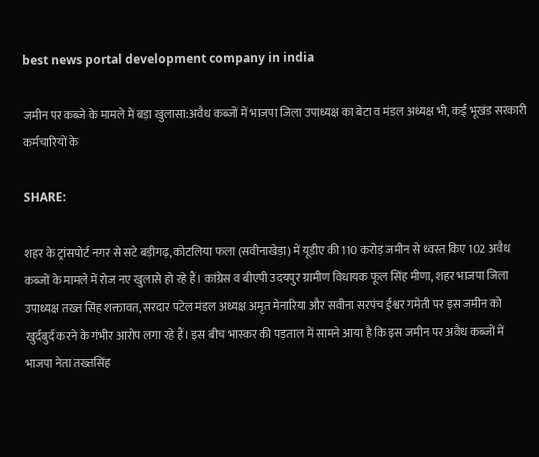best news portal development company in india

जमीन पर कब्जे के मामले में बड़ा खुलासा:अवैध कब्जों में भाजपा जिला उपाध्यक्ष का बेटा व मंडल अध्यक्ष भी, कई भूखंड सरकारी कर्मचारियों के

SHARE:

शहर के ट्रांसपोर्ट नगर से सटे बड़ीगढ़, कोटलिया फला (सवीनाखेड़ा) में यूडीए की 110 करोड़ जमीन से ध्वस्त किए 102 अवैध कब्जों के मामले में रोज नए खुलासे हो रहे हैं। कांग्रेस व बीएपी उदयपुर ग्रामीण विधायक फूल सिंह मीणा, शहर भाजपा जिला उपाध्यक्ष तख्त सिंह शक्तावत, सरदार पटेल मंडल अध्यक्ष अमृत मेनारिया और सवीना सरपंच ईश्वर गमेती पर इस जमीन को खुर्दबुर्द करने के गंभीर आरोप लगा रहे हैं। इस बीच भास्कर की पड़ताल में सामने आया है कि इस जमीन पर अवैध कब्जों में भाजपा नेता तख्तसिंह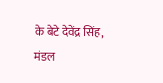के बेटे देवेंद्र सिंह, मंडल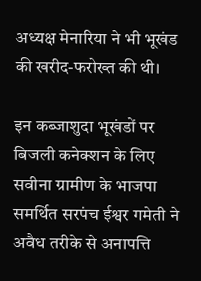अध्यक्ष मेनारिया ने भी भूखंड की खरीद-फरोख्त की थी।

इन कब्जाशुदा भूखंडों पर बिजली कनेक्शन के लिए सवीना ग्रामीण के भाजपा समर्थित सरपंच ईश्वर गमेती ने अवैध तरीके से अनापत्ति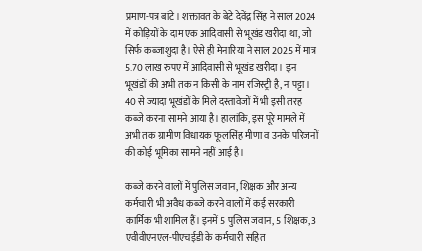प्रमाण-पत्र बांटे। शक्तावत के बेटे देवेंद्र सिंह ने साल 2024 में कोड़ियों के दाम एक आदिवासी से भूखंड खरीदा था, जो सिर्फ कब्जाशुदा है। ऐसे ही मेनारिया ने साल 2025 में मात्र 5.70 लाख रुपए में आदिवासी से भूखंड खरीदा। इन भूखंडों की अभी तक न किसी के नाम रजिस्ट्री है, न पट्टा। 40 से ज्यादा भूखंडों के मिले दस्तावेजों में भी इसी तरह कब्जे करना सामने आया है। हालांकि, इस पूरे मामले में अभी तक ग्रामीण विधायक फूलसिंह मीणा व उनके परिजनों की कोई भूमिका सामने नहीं आई है।

कब्जे करने वालों में पुलिस जवान, शिक्षक और अन्य कर्मचारी भी अवैध कब्जे करने वालों में कई सरकारी कार्मिक भी शामिल हैं। इनमें 5 पुलिस जवान, 5 शिक्षक, 3 एवीवीएनएल-पीएचईडी के कर्मचारी सहित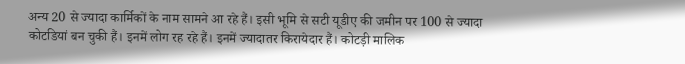अन्य 20 से ज्यादा कार्मिकों के नाम सामने आ रहे हैं। इसी भूमि से सटी यूडीए की जमीन पर 100 से ज्यादा कोटडियां बन चुकी हैं। इनमें लोग रह रहे हैं। इनमें ज्यादातर किरायेदार हैं। कोटड़ी मालिक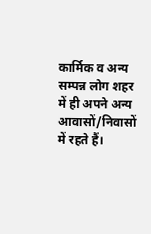कार्मिक व अन्य सम्पन्न लोग शहर में ही अपने अन्य आवासों/निवासों में रहते हैं।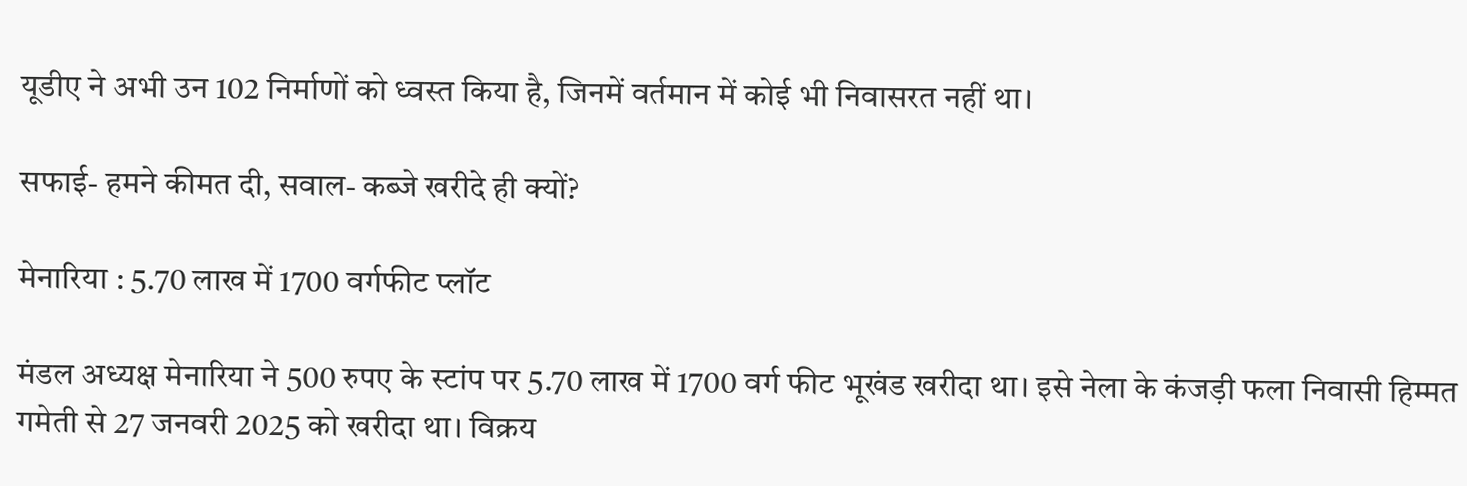यूडीए ने अभी उन 102 निर्माणों को ध्वस्त किया है, जिनमें वर्तमान में कोई भी निवासरत नहीं था।

सफाई- हमने कीमत दी, सवाल- कब्जे खरीदे ही क्यों?

मेनारिया : 5.70 लाख में 1700 वर्गफीट प्लॉट

मंडल अध्यक्ष मेनारिया ने 500 रुपए के स्टांप पर 5.70 लाख में 1700 वर्ग फीट भूखंड खरीदा था। इसे नेला के कंजड़ी फला निवासी हिम्मत गमेती से 27 जनवरी 2025 को खरीदा था। विक्रय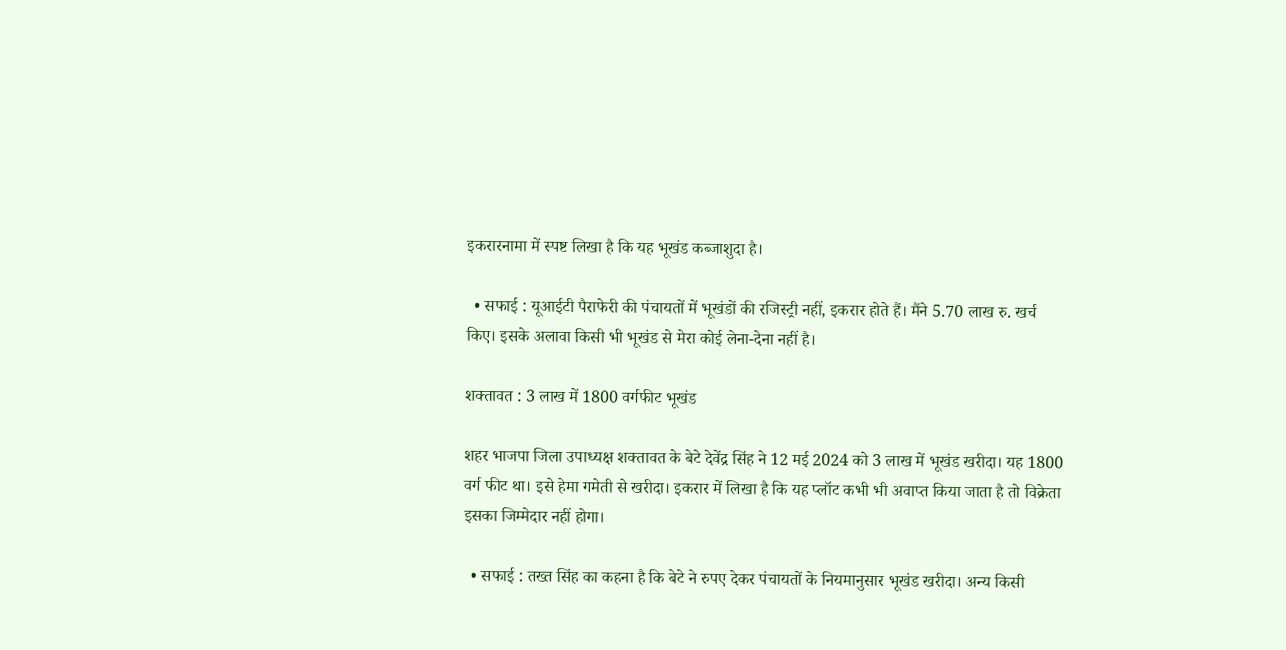इकरारनामा में स्पष्ट लिखा है कि यह भूखंड कब्जाशुदा है।

  • सफाई : यूआईटी पैराफेरी की पंचायतों में भूखंडों की रजिस्ट्री नहीं, इकरार होते हैं। मैंने 5.70 लाख रु. खर्च किए। इसके अलावा किसी भी भूखंड से मेरा कोई लेना-देना नहीं है।

शक्तावत : 3 लाख में 1800 वर्गफीट भूखंड

शहर भाजपा जिला उपाध्यक्ष शक्तावत के बेटे देवेंद्र सिंह ने 12 मई 2024 को 3 लाख में भूखंड खरीदा। यह 1800 वर्ग फीट था। इसे हेमा गमेती से खरीदा। इकरार में लिखा है कि यह प्लॉट कभी भी अवाप्त किया जाता है तो विक्रेता इसका जिम्मेदार नहीं होगा।

  • सफाई : तख्त सिंह का कहना है कि बेटे ने रुपए देकर पंचायतों के नियमानुसार भूखंड खरीदा। अन्य किसी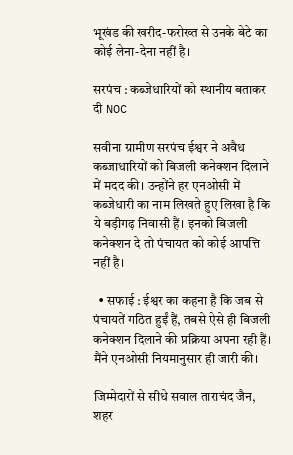भूखंड की खरीद-फरोख्त से उनके बेटे का कोई लेना-देना नहीं है।

सरपंच : कब्जेधारियों को स्थानीय बताकर दी NOC

सवीना ग्रामीण सरपंच ईश्वर ने अवैध कब्जाधारियों को बिजली कनेक्शन दिलाने में मदद की। उन्होंने हर एनओसी में कब्जेधारी का नाम लिखते हुए लिखा है कि ये बड़ीगढ़ निवासी हैं। इनको बिजली कनेक्शन दे तो पंचायत को कोई आपत्ति नहीं है।

  • सफाई : ईश्वर का कहना है कि जब से पंचायतें गठित हुईं हैं, तबसे ऐसे ही बिजली कनेक्शन दिलाने की प्रक्रिया अपना रही हैं। मैंने एनओसी नियमानुसार ही जारी की।

जिम्मेदारों से सीधे सवाल ताराचंद जैन, शहर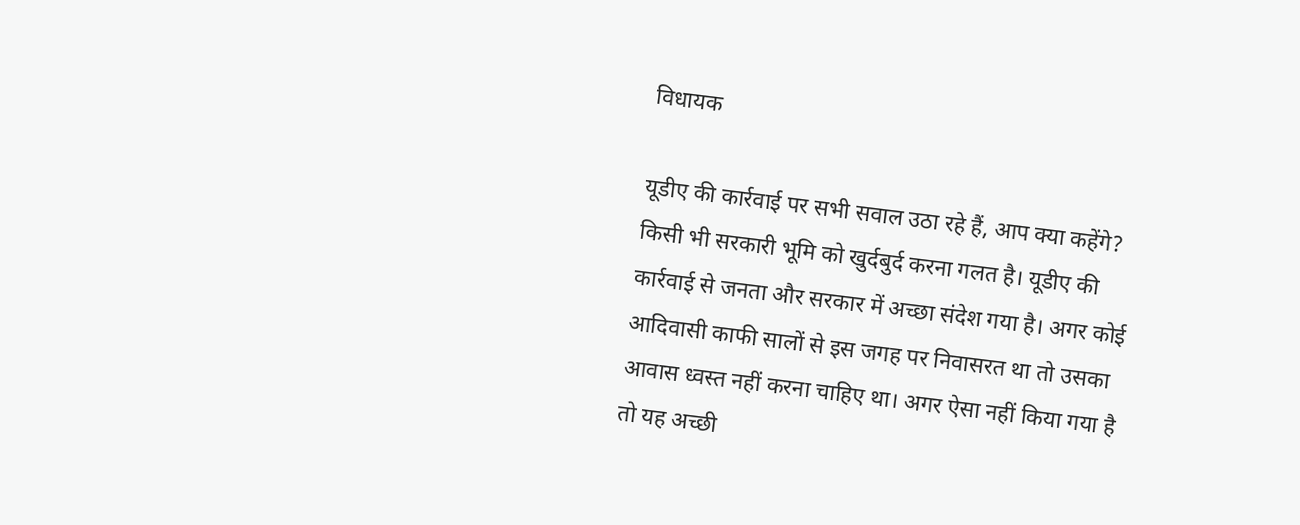विधायक

यूडीए की कार्रवाई पर सभी सवाल उठा रहे हैं, आप क्या कहेंगे? किसी भी सरकारी भूमि को खुर्दबुर्द करना गलत है। यूडीए की कार्रवाई से जनता और सरकार में अच्छा संदेश गया है। अगर कोई आदिवासी काफी सालों से इस जगह पर निवासरत था तो उसका आवास ध्वस्त नहीं करना चाहिए था। अगर ऐसा नहीं किया गया है तो यह अच्छी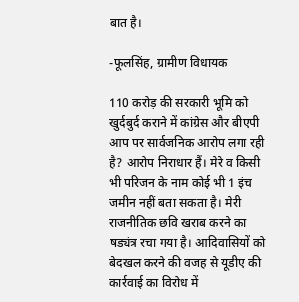बात है।

-फूलसिंह, ग्रामीण विधायक

110 करोड़ की सरकारी भूमि को खुर्दबुर्द कराने में कांग्रेस और बीएपी आप पर सार्वजनिक आरोप लगा रही है? आरोप निराधार हैं। मेरे व किसी भी परिजन के नाम कोई भी 1 इंच जमीन नहीं बता सकता है। मेरी राजनीतिक छवि खराब करने का षड्यंत्र रचा गया है। आदिवासियों को बेदखल करने की वजह से यूडीए की कार्रवाई का विरोध में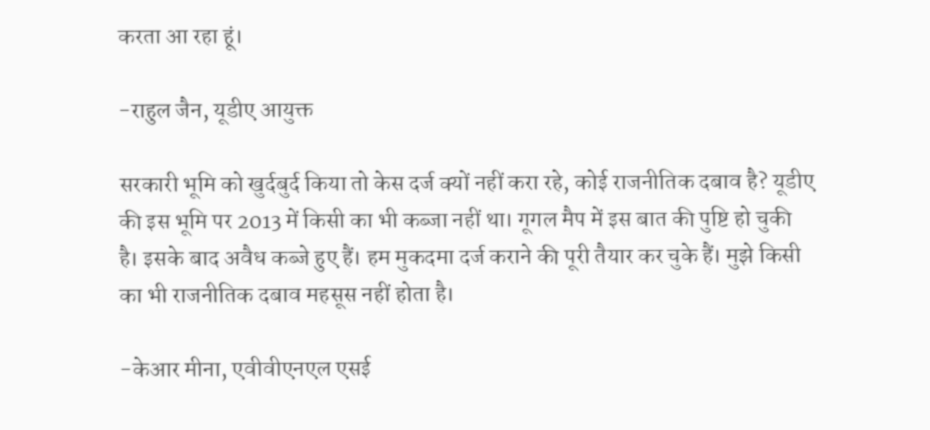करता आ रहा हूं।

-राहुल जैन, यूडीए आयुक्त

सरकारी भूमि को खुर्दबुर्द किया तो केस दर्ज क्यों नहीं करा रहे, कोई राजनीतिक दबाव है? यूडीए की इस भूमि पर 2013 में किसी का भी कब्जा नहीं था। गूगल मैप में इस बात की पुष्टि हो चुकी है। इसके बाद अवैध कब्जे हुए हैं। हम मुकदमा दर्ज कराने की पूरी तैयार कर चुके हैं। मुझे किसी का भी राजनीतिक दबाव महसूस नहीं होता है।

-केआर मीना, एवीवीएनएल एसई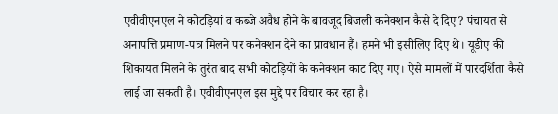एवीवीएनएल ने कोटड़ियां व कब्जे अवैध होने के बावजूद बिजली कनेक्शन कैसे दे दिए? पंचायत से अनापत्ति प्रमाण-पत्र मिलने पर कनेक्शन देने का प्रावधान हैं। हमने भी इसीलिए दिए थे। यूडीए की शिकायत मिलने के तुरंत बाद सभी कोटड़ियों के कनेक्शन काट दिए गए। ऐसे मामलों में पारदर्शिता कैसे लाई जा सकती है। एवीवीएनएल इस मुद्दे पर विचार कर रहा है।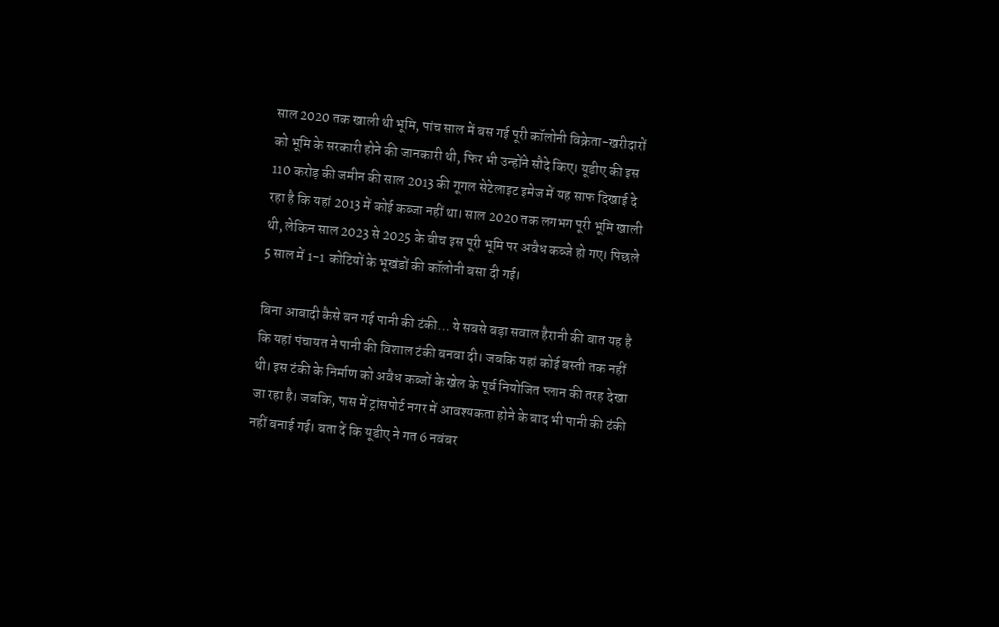साल 2020 तक खाली थी भूमि, पांच साल में बस गई पूरी कॉलोनी विक्रेता-खरीदारों को भूमि के सरकारी होने की जानकारी थी, फिर भी उन्होंने सौदे किए। यूडीए की इस 110 करोड़ की जमीन की साल 2013 की गूगल सेटेलाइट इमेज में यह साफ दिखाई दे रहा है कि यहां 2013 में कोई कब्जा नहीं था। साल 2020 तक लगभग पूरी भूमि खाली थी, लेकिन साल 2023 से 2025 के बीच इस पूरी भूमि पर अवैध कब्जे हो गए। पिछले 5 साल में 1-1 कोटियों के भूखंडों की कॉलोनी बसा दी गई।

बिना आबादी कैसे बन गई पानी की टंकी… ये सबसे बड़ा सवाल हैरानी की बात यह है कि यहां पंचायत ने पानी की विशाल टंकी बनवा दी। जबकि यहां कोई बस्ती तक नहीं थी। इस टंकी के निर्माण को अवैध कब्जों के खेल के पूर्व नियोजित प्लान की तरह देखा जा रहा है। जबकि, पास में ट्रांसपोर्ट नगर में आवश्यकता होने के बाद भी पानी की टंकी नहीं बनाई गई। बता दें कि यूडीए ने गत 6 नवंबर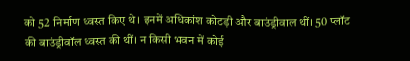को 52 निर्माण ध्वस्त किए थे। इनमें अधिकांश कोटड़ी और बाउंड्रीवाल थीं। 50 प्लॉट की बाउंड्रीवॉल ध्वस्त की थीं। न किसी भवन में कोई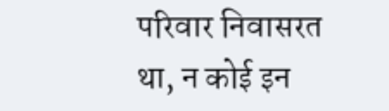परिवार निवासरत था, न कोई इन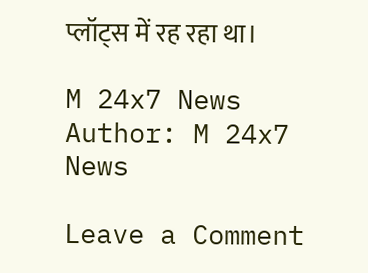प्लॉट्स में रह रहा था।

M 24x7 News
Author: M 24x7 News

Leave a Comment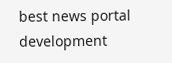best news portal development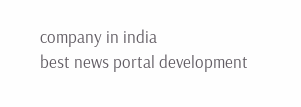company in india
best news portal development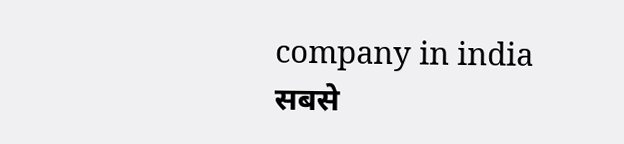company in india
सबसे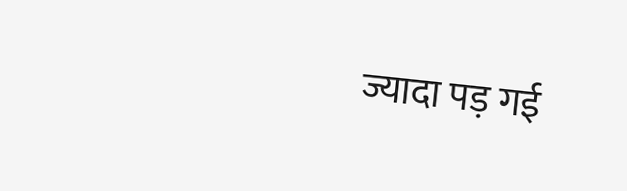ज्यादा पड़ गई